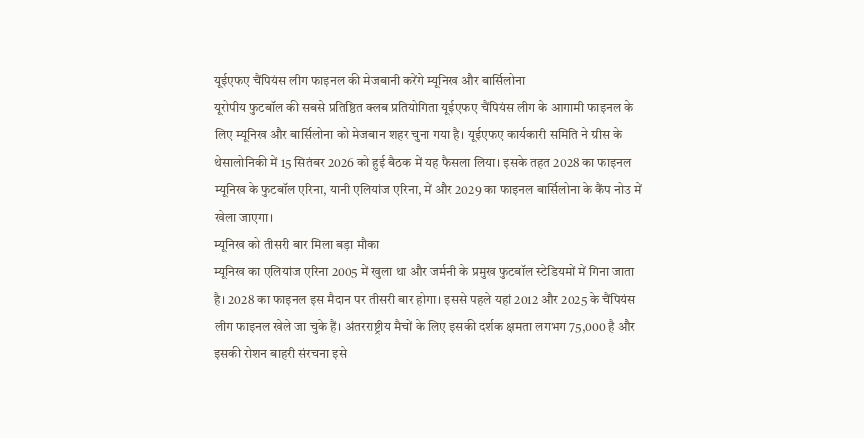यूईएफए चैंपियंस लीग फाइनल की मेजबानी करेंगे म्यूनिख और बार्सिलोना
यूरोपीय फुटबॉल की सबसे प्रतिष्ठित क्लब प्रतियोगिता यूईएफए चैंपियंस लीग के आगामी फाइनल के लिए म्यूनिख और बार्सिलोना को मेजबान शहर चुना गया है। यूईएफए कार्यकारी समिति ने ग्रीस के थेसालोनिकी में 15 सितंबर 2026 को हुई बैठक में यह फैसला लिया। इसके तहत 2028 का फाइनल म्यूनिख के फुटबॉल एरिना, यानी एलियांज एरिना, में और 2029 का फाइनल बार्सिलोना के कैंप नोउ में खेला जाएगा।
म्यूनिख को तीसरी बार मिला बड़ा मौका
म्यूनिख का एलियांज एरिना 2005 में खुला था और जर्मनी के प्रमुख फुटबॉल स्टेडियमों में गिना जाता है। 2028 का फाइनल इस मैदान पर तीसरी बार होगा। इससे पहले यहां 2012 और 2025 के चैंपियंस लीग फाइनल खेले जा चुके हैं। अंतरराष्ट्रीय मैचों के लिए इसकी दर्शक क्षमता लगभग 75,000 है और इसकी रोशन बाहरी संरचना इसे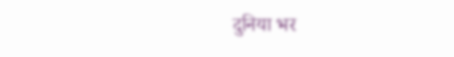दुनिया भर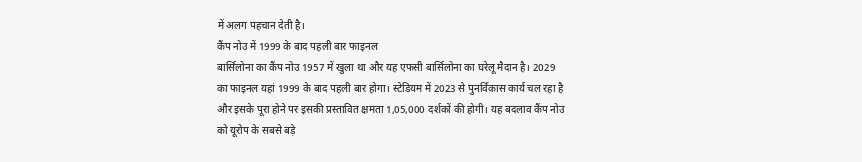में अलग पहचान देती है।
कैंप नोउ में 1999 के बाद पहली बार फाइनल
बार्सिलोना का कैंप नोउ 1957 में खुला था और यह एफसी बार्सिलोना का घरेलू मैदान है। 2029 का फाइनल यहां 1999 के बाद पहली बार होगा। स्टेडियम में 2023 से पुनर्विकास कार्य चल रहा है और इसके पूरा होने पर इसकी प्रस्तावित क्षमता 1,05,000 दर्शकों की होगी। यह बदलाव कैंप नोउ को यूरोप के सबसे बड़े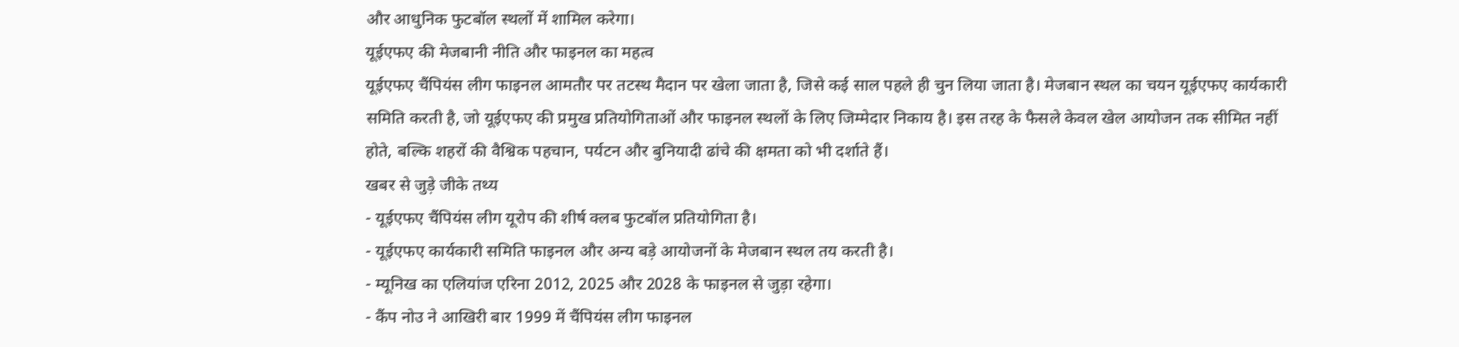और आधुनिक फुटबॉल स्थलों में शामिल करेगा।
यूईएफए की मेजबानी नीति और फाइनल का महत्व
यूईएफए चैंपियंस लीग फाइनल आमतौर पर तटस्थ मैदान पर खेला जाता है, जिसे कई साल पहले ही चुन लिया जाता है। मेजबान स्थल का चयन यूईएफए कार्यकारी समिति करती है, जो यूईएफए की प्रमुख प्रतियोगिताओं और फाइनल स्थलों के लिए जिम्मेदार निकाय है। इस तरह के फैसले केवल खेल आयोजन तक सीमित नहीं होते, बल्कि शहरों की वैश्विक पहचान, पर्यटन और बुनियादी ढांचे की क्षमता को भी दर्शाते हैं।
खबर से जुड़े जीके तथ्य
- यूईएफए चैंपियंस लीग यूरोप की शीर्ष क्लब फुटबॉल प्रतियोगिता है।
- यूईएफए कार्यकारी समिति फाइनल और अन्य बड़े आयोजनों के मेजबान स्थल तय करती है।
- म्यूनिख का एलियांज एरिना 2012, 2025 और 2028 के फाइनल से जुड़ा रहेगा।
- कैंप नोउ ने आखिरी बार 1999 में चैंपियंस लीग फाइनल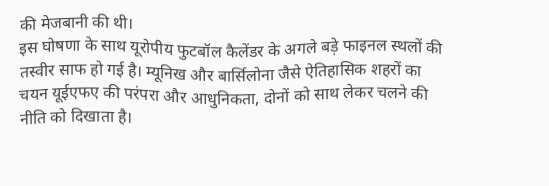की मेजबानी की थी।
इस घोषणा के साथ यूरोपीय फुटबॉल कैलेंडर के अगले बड़े फाइनल स्थलों की तस्वीर साफ हो गई है। म्यूनिख और बार्सिलोना जैसे ऐतिहासिक शहरों का चयन यूईएफए की परंपरा और आधुनिकता, दोनों को साथ लेकर चलने की नीति को दिखाता है।